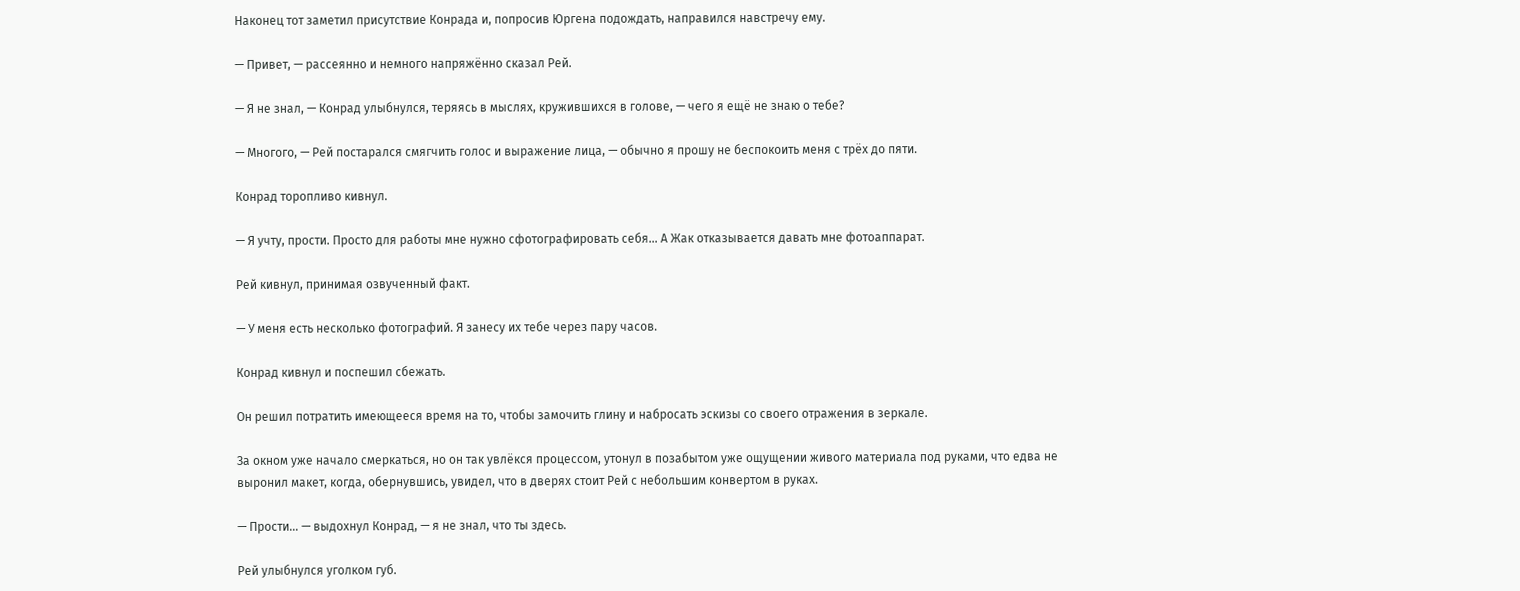Наконец тот заметил присутствие Конрада и, попросив Юргена подождать, направился навстречу ему.

— Привет, — рассеянно и немного напряжённо сказал Рей.

— Я не знал, — Конрад улыбнулся, теряясь в мыслях, кружившихся в голове, — чего я ещё не знаю о тебе?

— Многого, — Рей постарался смягчить голос и выражение лица, — обычно я прошу не беспокоить меня с трёх до пяти.

Конрад торопливо кивнул.

— Я учту, прости. Просто для работы мне нужно сфотографировать себя… А Жак отказывается давать мне фотоаппарат.

Рей кивнул, принимая озвученный факт.

— У меня есть несколько фотографий. Я занесу их тебе через пару часов.

Конрад кивнул и поспешил сбежать.

Он решил потратить имеющееся время на то, чтобы замочить глину и набросать эскизы со своего отражения в зеркале.

За окном уже начало смеркаться, но он так увлёкся процессом, утонул в позабытом уже ощущении живого материала под руками, что едва не выронил макет, когда, обернувшись, увидел, что в дверях стоит Рей с небольшим конвертом в руках.

— Прости… — выдохнул Конрад, — я не знал, что ты здесь.

Рей улыбнулся уголком губ.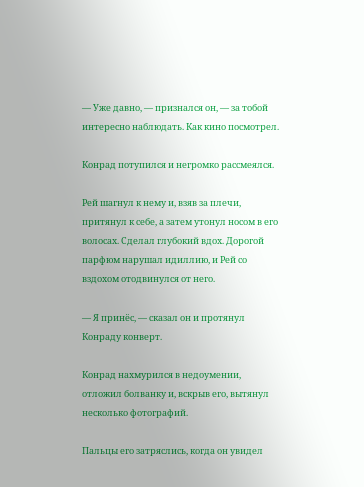— Уже давно, — признался он, — за тобой интересно наблюдать. Как кино посмотрел.

Конрад потупился и негромко рассмеялся.

Рей шагнул к нему и, взяв за плечи, притянул к себе, а затем утонул носом в его волосах. Сделал глубокий вдох. Дорогой парфюм нарушал идиллию, и Рей со вздохом отодвинулся от него.

— Я принёс, — сказал он и протянул Конраду конверт.

Конрад нахмурился в недоумении, отложил болванку и, вскрыв его, вытянул несколько фотографий.

Пальцы его затряслись, когда он увидел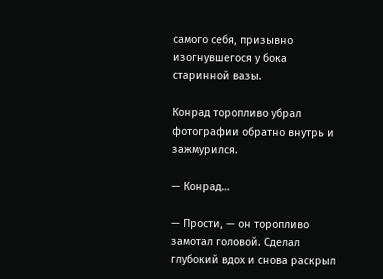самого себя, призывно изогнувшегося у бока старинной вазы.

Конрад торопливо убрал фотографии обратно внутрь и зажмурился.

— Конрад…

— Прости, — он торопливо замотал головой. Сделал глубокий вдох и снова раскрыл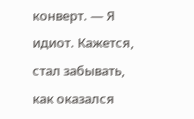конверт. — Я идиот. Кажется, стал забывать, как оказался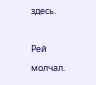здесь.

Рей молчал.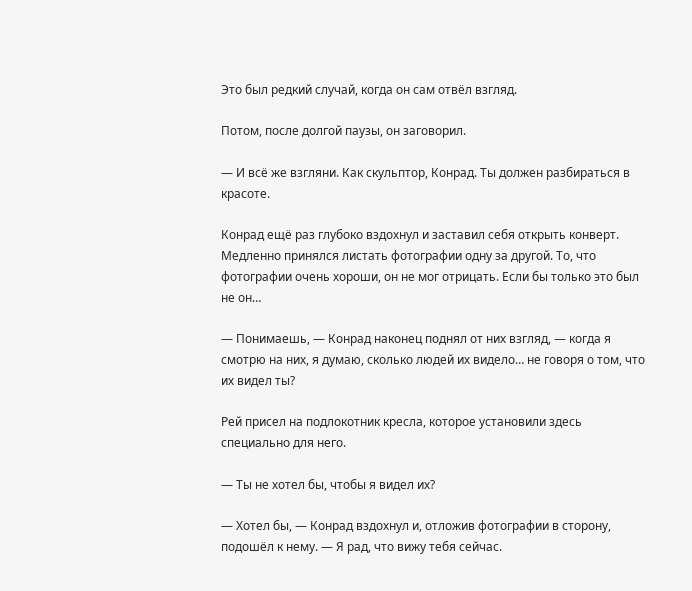Это был редкий случай, когда он сам отвёл взгляд.

Потом, после долгой паузы, он заговорил.

— И всё же взгляни. Как скульптор, Конрад. Ты должен разбираться в красоте.

Конрад ещё раз глубоко вздохнул и заставил себя открыть конверт. Медленно принялся листать фотографии одну за другой. То, что фотографии очень хороши, он не мог отрицать. Если бы только это был не он…

— Понимаешь, — Конрад наконец поднял от них взгляд, — когда я смотрю на них, я думаю, сколько людей их видело… не говоря о том, что их видел ты?

Рей присел на подлокотник кресла, которое установили здесь специально для него.

— Ты не хотел бы, чтобы я видел их?

— Хотел бы, — Конрад вздохнул и, отложив фотографии в сторону, подошёл к нему. — Я рад, что вижу тебя сейчас.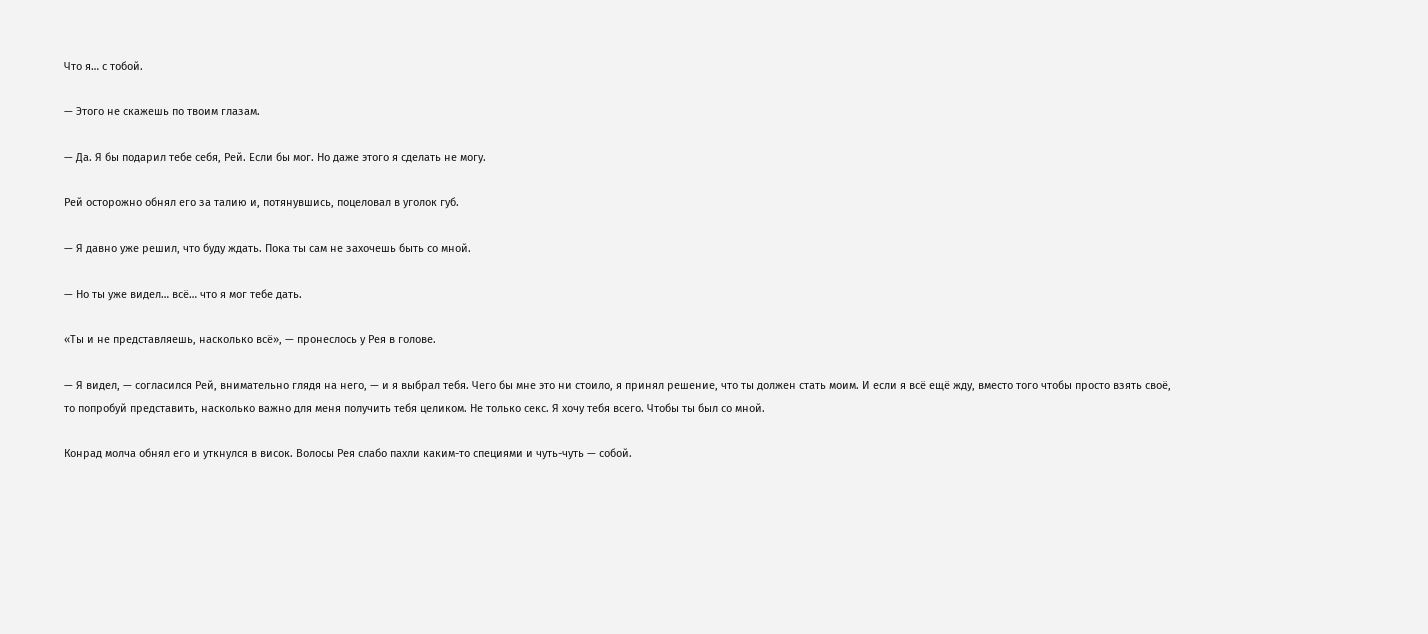Что я… с тобой.

— Этого не скажешь по твоим глазам.

— Да. Я бы подарил тебе себя, Рей. Если бы мог. Но даже этого я сделать не могу.

Рей осторожно обнял его за талию и, потянувшись, поцеловал в уголок губ.

— Я давно уже решил, что буду ждать. Пока ты сам не захочешь быть со мной.

— Но ты уже видел… всё… что я мог тебе дать.

«Ты и не представляешь, насколько всё», — пронеслось у Рея в голове.

— Я видел, — согласился Рей, внимательно глядя на него, — и я выбрал тебя. Чего бы мне это ни стоило, я принял решение, что ты должен стать моим. И если я всё ещё жду, вместо того чтобы просто взять своё, то попробуй представить, насколько важно для меня получить тебя целиком. Не только секс. Я хочу тебя всего. Чтобы ты был со мной.

Конрад молча обнял его и уткнулся в висок. Волосы Рея слабо пахли каким-то специями и чуть-чуть — собой.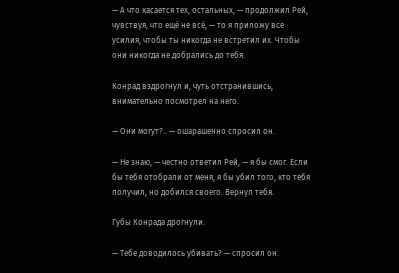— А что касается тех, остальных, — продолжил Рей, чувствуя, что ещё не всё, — то я приложу все усилия, чтобы ты никогда не встретил их. Чтобы они никогда не добрались до тебя.

Конрад вздрогнул и, чуть отстранившись, внимательно посмотрел на него.

— Они могут?.. — ошарашенно спросил он.

— Не знаю, — честно ответил Рей, — я бы смог. Если бы тебя отобрали от меня, я бы убил того, кто тебя получил, но добился своего. Вернул тебя.

Губы Конрада дрогнули.

— Тебе доводилось убивать? — спросил он.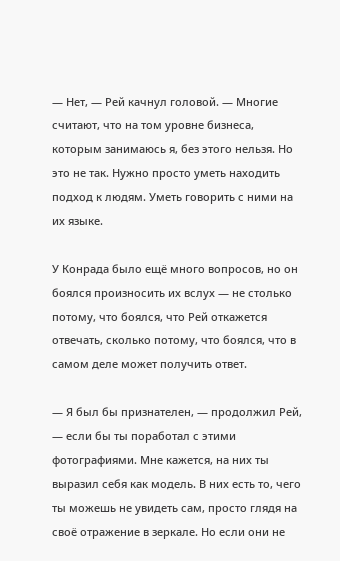— Нет, — Рей качнул головой. — Многие считают, что на том уровне бизнеса, которым занимаюсь я, без этого нельзя. Но это не так. Нужно просто уметь находить подход к людям. Уметь говорить с ними на их языке.

У Конрада было ещё много вопросов, но он боялся произносить их вслух — не столько потому, что боялся, что Рей откажется отвечать, сколько потому, что боялся, что в самом деле может получить ответ.

— Я был бы признателен, — продолжил Рей, — если бы ты поработал с этими фотографиями. Мне кажется, на них ты выразил себя как модель. В них есть то, чего ты можешь не увидеть сам, просто глядя на своё отражение в зеркале. Но если они не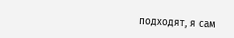подходят, я сам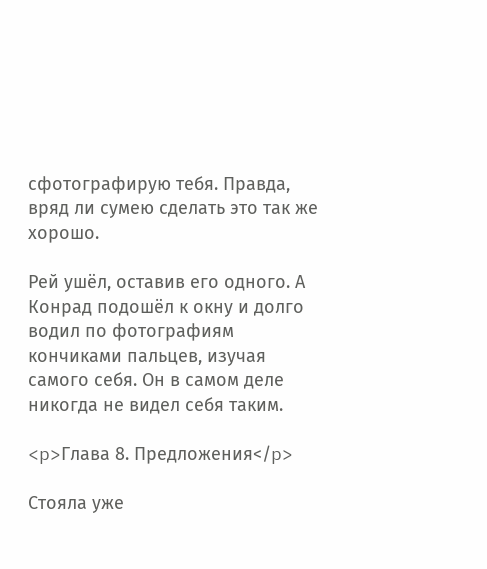сфотографирую тебя. Правда, вряд ли сумею сделать это так же хорошо.

Рей ушёл, оставив его одного. А Конрад подошёл к окну и долго водил по фотографиям кончиками пальцев, изучая самого себя. Он в самом деле никогда не видел себя таким.

<p>Глава 8. Предложения</p>

Стояла уже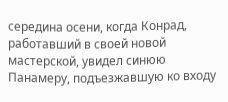середина осени, когда Конрад, работавший в своей новой мастерской, увидел синюю Панамеру, подъезжавшую ко входу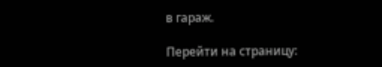в гараж.

Перейти на страницу: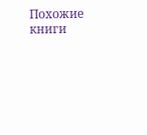Похожие книги